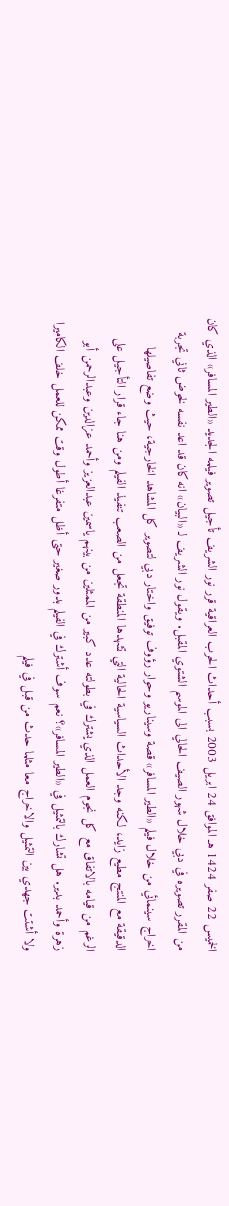الخميس 22 صفر 1424 هـ الموافق 24 ابريل 2003 بسبب أحداث الحرب العراقية قرر نور الشريف تأجيل تصوير فيلمه الجديد «الطير المسافر» الذي كان من المقرر تصويره في دبي خلال شهور الصيف الحالي الى الموسم الشتوي المقبل. ويقول نور الشريف لـ «البيان» انه كان قد اعد نفسه لخوض ثاني تجربة اخراج سينمائي من خلال فيلم «الطير المسافر» قصة وسيناريو وحوار رؤوف توفيق واختار دبي لتصوير كل المشاهد الخارجية، حيث وضع تفاصيلها الدقيقة مع المنتج مطيع زايد، لكنه وجد الأحداث السياسية الحالية التي تشهدها المنطقة تجعل من الصعب تنفيذ الفيلم ومن هنا جاء قرار التأجيل على الرغم من قيامه بالاتفاق مع كل نجوم العمل الذي يشترك في بطولته عدد كبير من الممثلين من بينهم ياسمين عبدالعزيز وأحمد عزالدين وعبدالرحمن أبو زهرة وأحمد بدير. هل تشارك بالتمثيل في «الطير المسافر»؟ نعم سوف أشترك في الفيلم بدور صغير حتى أظل متفرغا أطول وقت ممكن للعمل خلف الكاميرا ولا أشتت جهدي بين التمثيل والاخراج معا مثلما حدث من قبل في فيلم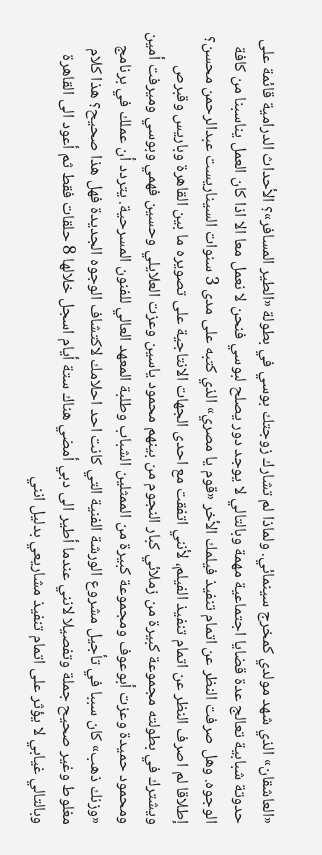«العاشقان» الذي شهد مولدي كمخرج سينمائي. ولماذا لم تشارك زوجتك بوسي في بطولة «الطير المسافر»؟ الأحداث الدرامية قائمة على حدوتة شبابية تعالج عدة قضايا اجتماعية مهمة وبالتالي لا يوجد دور يصلح لبوسي فنحن لا نعمل معا الا اذا كان العمل يناسبنا من كافة الوجوه. وهل صرفت النظر عن اتمام تنفيذ فيلمك الأخر «قوم يا مصري» الذي كتبه على مدى 3 سنوات السيناريست عبدالرحمن محسن؟ إطلاقا لم اصرف النظر عن اتمام تنفيذ الفيلم، لأنني اتفقت مع احدى الجهات الانتاجية على تصويره ما بين القاهرة وباريس وقبرص ويشترك في بطولته مجموعة كبيرة من زملائي كبار النجوم من بينهم محمود ياسين وعزت العلايلي وحسين فهمي وبوسي وميرفت أمين ومحمود حميدة وعزت أبوعوف ومجموعة كبيرة من الممثلين الشباب وطلبة المعهد العالي للفنون المسرحية. يتردد أن عملك في برنامج «وزنك ذهب» كان سببا في تأجيل مشروع الورشة الفنية التي كانت احد احلامك لاكتشاف الوجوه الجديدة فهل هذا صحيح؟ هذا كلام مغلوط وغير صحيح جملة وتفصيلا لانني عندما أطير الى دبي أمضي هناك ستة أيام اسجل خلالها 8 حلقات فقط ثم أعود الى القاهرة وبالتالي غيابي لا يؤثر على اتمام تنفيذ مشاريعي بدليل انني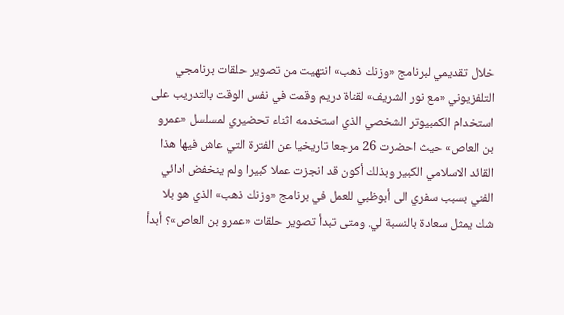خلال تقديمي لبرنامج «وزنك ذهب» انتهيت من تصوير حلقات برنامجي التلفزيوني «مع نور الشريف» لقناة دريم وقمت في نفس الوقت بالتدريب على استخدام الكمبيوتر الشخصي الذي استخدمه اثناء تحضيري لمسلسل «عمرو بن العاص» حيث احضرت 26 مرجعا تاريخيا عن الفترة التي عاش فيها هذا القائد الاسلامي الكبير وبذلك أكون قد انجزت عملا كبيرا ولم ينخفض ادائي الفني بسبب سفري الى أبوظبي للعمل في برنامج «وزنك ذهب» الذي هو بلا شك يمثل سعادة بالنسبة لي. ومتى تبدأ تصوير حلقات «عمرو بن العاص»؟ أبدأ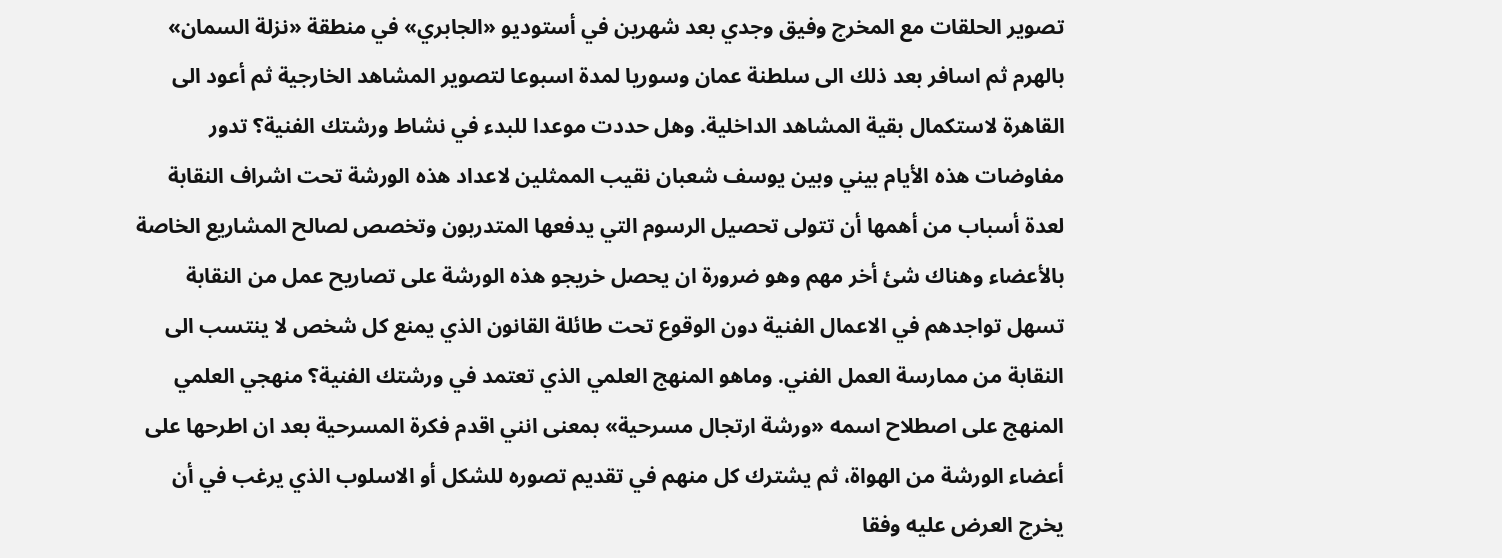تصوير الحلقات مع المخرج وفيق وجدي بعد شهرين في أستوديو «الجابري» في منطقة «نزلة السمان» بالهرم ثم اسافر بعد ذلك الى سلطنة عمان وسوريا لمدة اسبوعا لتصوير المشاهد الخارجية ثم أعود الى القاهرة لاستكمال بقية المشاهد الداخلية. وهل حددت موعدا للبدء في نشاط ورشتك الفنية؟ تدور مفاوضات هذه الأيام بيني وبين يوسف شعبان نقيب الممثلين لاعداد هذه الورشة تحت اشراف النقابة لعدة أسباب من أهمها أن تتولى تحصيل الرسوم التي يدفعها المتدربون وتخصص لصالح المشاريع الخاصة بالأعضاء وهناك شئ أخر مهم وهو ضرورة ان يحصل خريجو هذه الورشة على تصاريح عمل من النقابة تسهل تواجدهم في الاعمال الفنية دون الوقوع تحت طائلة القانون الذي يمنع كل شخص لا ينتسب الى النقابة من ممارسة العمل الفني. وماهو المنهج العلمي الذي تعتمد في ورشتك الفنية؟ منهجي العلمي المنهج على اصطلاح اسمه «ورشة ارتجال مسرحية» بمعنى انني اقدم فكرة المسرحية بعد ان اطرحها على أعضاء الورشة من الهواة، ثم يشترك كل منهم في تقديم تصوره للشكل أو الاسلوب الذي يرغب في أن يخرج العرض عليه وفقا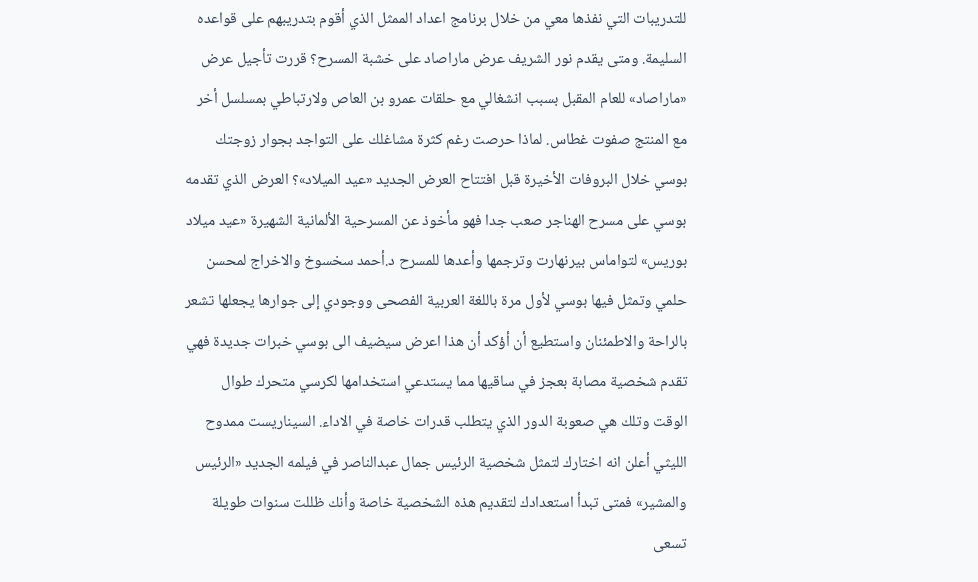للتدريبات التي نفذها معي من خلال برنامج اعداد الممثل الذي أقوم بتدريبهم على قواعده السليمة. ومتى يقدم نور الشريف عرض ماراصاد على خشبة المسرح؟ قررت تأجيل عرض «ماراصاد» للعام المقبل بسبب انشغالي مع حلقات عمرو بن العاص ولارتباطي بمسلسل أخر مع المنتج صفوت غطاس. لماذا حرصت رغم كثرة مشاغلك على التواجد بجوار زوجتك بوسي خلال البروفات الأخيرة قبل افتتاح العرض الجديد «عيد الميلاد»؟ العرض الذي تقدمه بوسي على مسرح الهناجر صعب جدا فهو مأخوذ عن المسرحية الألمانية الشهيرة «عيد ميلاد بوريس» لتواماس بيرنهارت وترجمها وأعدها للمسرح د.أحمد سخسوخ والاخراج لمحسن حلمي وتمثل فيها بوسي لأول مرة باللغة العربية الفصحى ووجودي إلى جوارها يجعلها تشعر بالراحة والاطمئنان واستطيع أن أؤكد أن هذا اعرض سيضيف الى بوسي خبرات جديدة فهي تقدم شخصية مصابة بعجز في ساقيها مما يستدعي استخدامها لكرسي متحرك طوال الوقت وتلك هي صعوبة الدور الذي يتطلب قدرات خاصة في الاداء. السيناريست ممدوح الليثي أعلن انه اختارك لتمثل شخصية الرئيس جمال عبدالناصر في فيلمه الجديد «الرئيس والمشير» فمتى تبدأ استعدادك لتقديم هذه الشخصية خاصة وأنك ظللت سنوات طويلة تسعى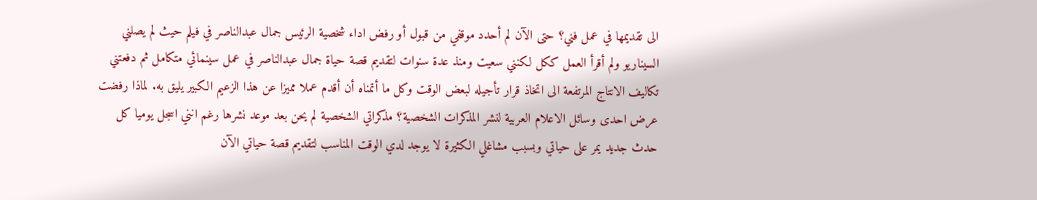الى تقديمها في عمل فني؟ حتى الآن لم أحدد موقفي من قبول أو رفض اداء شخصية الرئيس جمال عبدالناصر في فيلم حيث لم يصلني السيناريو ولم أقرأ العمل ككل لكنني سعيت ومنذ عدة سنوات لتقديم قصة حياة جمال عبدالناصر في عمل سينمائي متكامل ثم دفعتني تكاليف الانتاج المرتفعة الى اتخاذ قرار تأجيله لبعض الوقت وكل ما أتمناه أن أقدم عملا مميزا عن هذا الزعيم الكبير يليق به. لماذا رفضت عرض احدى وسائل الاعلام العربية لنشر المذكرات الشخصية؟ مذكراتي الشخصية لم يحن بعد موعد نشرها رغم انني اسجل يوميا كل حدث جديد يمر على حياتي وبسبب مشاغلي الكثيرة لا يوجد لدي الوقت المناسب لتقديم قصة حياتي الآن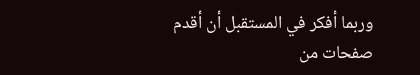وربما أفكر في المستقبل أن أقدم صفحات من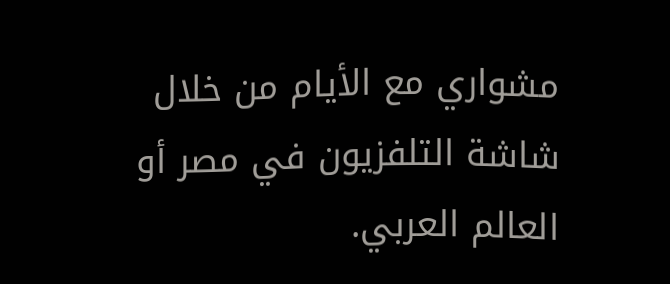مشواري مع الأيام من خلال شاشة التلفزيون في مصر أو العالم العربي.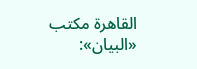القاهرة مكتب «البيان»: